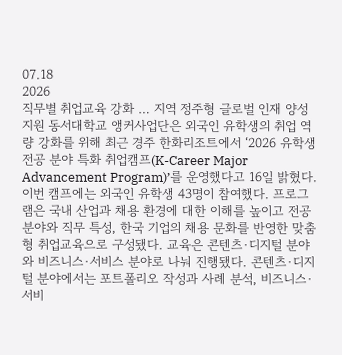07.18
2026
직무별 취업교육 강화 … 지역 정주형 글로벌 인재 양성 지원 동서대학교 앵커사업단은 외국인 유학생의 취업 역량 강화를 위해 최근 경주 한화리조트에서 ‘2026 유학생 전공 분야 특화 취업캠프(K-Career Major Advancement Program)’를 운영했다고 16일 밝혔다. 이번 캠프에는 외국인 유학생 43명이 참여했다. 프로그램은 국내 산업과 채용 환경에 대한 이해를 높이고 전공 분야와 직무 특성, 한국 기업의 채용 문화를 반영한 맞춤형 취업교육으로 구성됐다. 교육은 콘텐츠·디지털 분야와 비즈니스·서비스 분야로 나눠 진행됐다. 콘텐츠·디지털 분야에서는 포트폴리오 작성과 사례 분석, 비즈니스·서비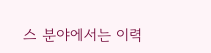스 분야에서는 이력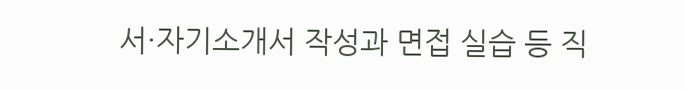서·자기소개서 작성과 면접 실습 등 직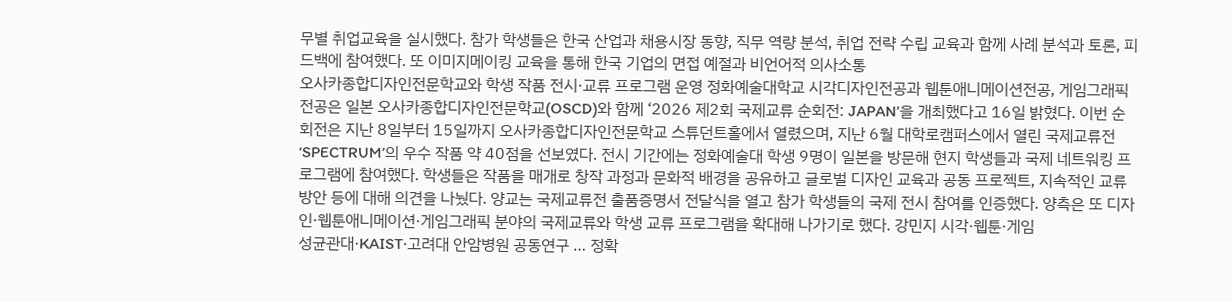무별 취업교육을 실시했다. 참가 학생들은 한국 산업과 채용시장 동향, 직무 역량 분석, 취업 전략 수립 교육과 함께 사례 분석과 토론, 피드백에 참여했다. 또 이미지메이킹 교육을 통해 한국 기업의 면접 예절과 비언어적 의사소통
오사카종합디자인전문학교와 학생 작품 전시·교류 프로그램 운영 정화예술대학교 시각디자인전공과 웹툰애니메이션전공, 게임그래픽전공은 일본 오사카종합디자인전문학교(OSCD)와 함께 ‘2026 제2회 국제교류 순회전: JAPAN’을 개최했다고 16일 밝혔다. 이번 순회전은 지난 8일부터 15일까지 오사카종합디자인전문학교 스튜던트홀에서 열렸으며, 지난 6월 대학로캠퍼스에서 열린 국제교류전 ‘SPECTRUM’의 우수 작품 약 40점을 선보였다. 전시 기간에는 정화예술대 학생 9명이 일본을 방문해 현지 학생들과 국제 네트워킹 프로그램에 참여했다. 학생들은 작품을 매개로 창작 과정과 문화적 배경을 공유하고 글로벌 디자인 교육과 공동 프로젝트, 지속적인 교류 방안 등에 대해 의견을 나눴다. 양교는 국제교류전 출품증명서 전달식을 열고 참가 학생들의 국제 전시 참여를 인증했다. 양측은 또 디자인·웹툰애니메이션·게임그래픽 분야의 국제교류와 학생 교류 프로그램을 확대해 나가기로 했다. 강민지 시각·웹툰·게임
성균관대·KAIST·고려대 안암병원 공동연구 … 정확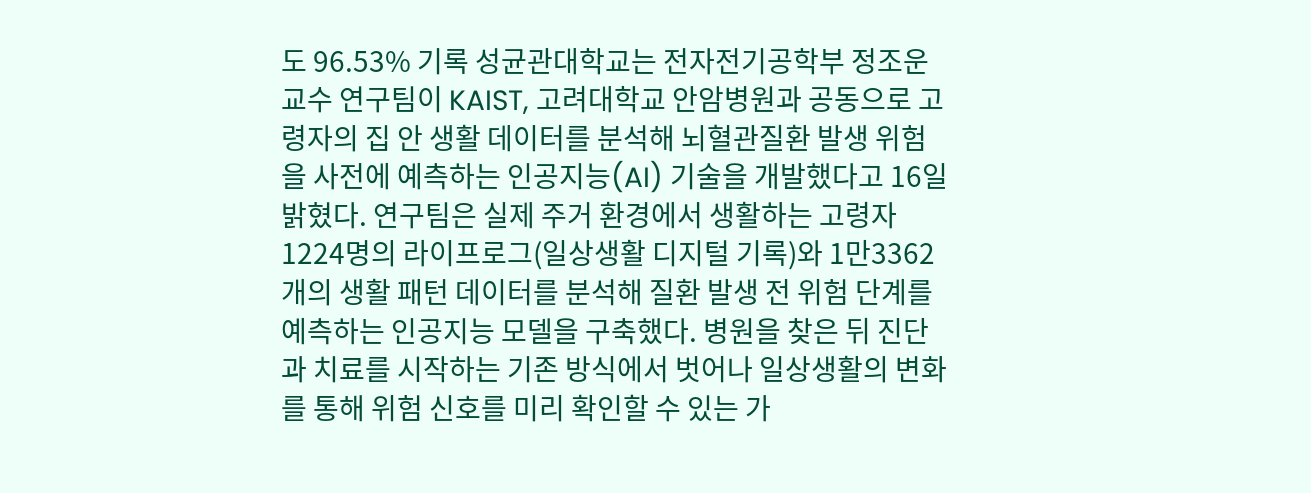도 96.53% 기록 성균관대학교는 전자전기공학부 정조운 교수 연구팀이 KAIST, 고려대학교 안암병원과 공동으로 고령자의 집 안 생활 데이터를 분석해 뇌혈관질환 발생 위험을 사전에 예측하는 인공지능(AI) 기술을 개발했다고 16일 밝혔다. 연구팀은 실제 주거 환경에서 생활하는 고령자 1224명의 라이프로그(일상생활 디지털 기록)와 1만3362개의 생활 패턴 데이터를 분석해 질환 발생 전 위험 단계를 예측하는 인공지능 모델을 구축했다. 병원을 찾은 뒤 진단과 치료를 시작하는 기존 방식에서 벗어나 일상생활의 변화를 통해 위험 신호를 미리 확인할 수 있는 가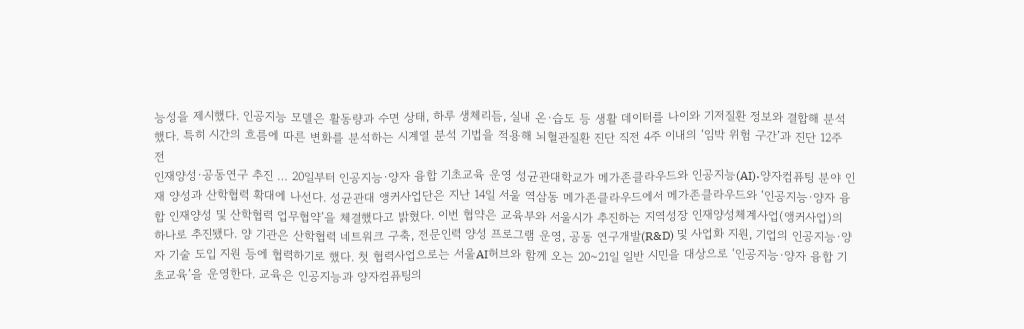능성을 제시했다. 인공지능 모델은 활동량과 수면 상태, 하루 생체리듬, 실내 온·습도 등 생활 데이터를 나이와 기저질환 정보와 결합해 분석했다. 특히 시간의 흐름에 따른 변화를 분석하는 시계열 분석 기법을 적용해 뇌혈관질환 진단 직전 4주 이내의 ‘임박 위험 구간’과 진단 12주 전
인재양성·공동연구 추진 … 20일부터 인공지능·양자 융합 기초교육 운영 성균관대학교가 메가존클라우드와 인공지능(AI)·양자컴퓨팅 분야 인재 양성과 산학협력 확대에 나선다. 성균관대 앵커사업단은 지난 14일 서울 역삼동 메가존클라우드에서 메가존클라우드와 ‘인공지능·양자 융합 인재양성 및 산학협력 업무협약’을 체결했다고 밝혔다. 이번 협약은 교육부와 서울시가 추진하는 지역성장 인재양성체계사업(앵커사업)의 하나로 추진됐다. 양 기관은 산학협력 네트워크 구축, 전문인력 양성 프로그램 운영, 공동 연구개발(R&D) 및 사업화 지원, 기업의 인공지능·양자 기술 도입 지원 등에 협력하기로 했다. 첫 협력사업으로는 서울AI허브와 함께 오는 20~21일 일반 시민을 대상으로 ‘인공지능·양자 융합 기초교육’을 운영한다. 교육은 인공지능과 양자컴퓨팅의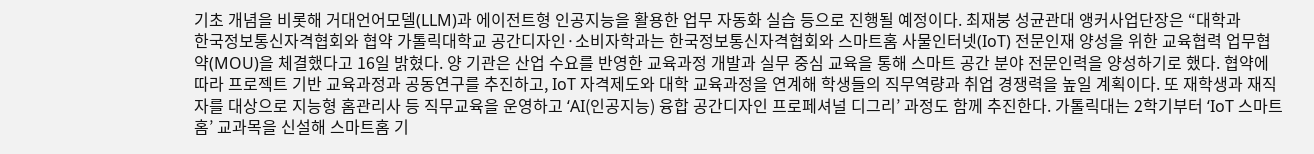기초 개념을 비롯해 거대언어모델(LLM)과 에이전트형 인공지능을 활용한 업무 자동화 실습 등으로 진행될 예정이다. 최재붕 성균관대 앵커사업단장은 “대학과
한국정보통신자격협회와 협약 가톨릭대학교 공간디자인·소비자학과는 한국정보통신자격협회와 스마트홈 사물인터넷(IoT) 전문인재 양성을 위한 교육협력 업무협약(MOU)을 체결했다고 16일 밝혔다. 양 기관은 산업 수요를 반영한 교육과정 개발과 실무 중심 교육을 통해 스마트 공간 분야 전문인력을 양성하기로 했다. 협약에 따라 프로젝트 기반 교육과정과 공동연구를 추진하고, IoT 자격제도와 대학 교육과정을 연계해 학생들의 직무역량과 취업 경쟁력을 높일 계획이다. 또 재학생과 재직자를 대상으로 지능형 홈관리사 등 직무교육을 운영하고 ‘AI(인공지능) 융합 공간디자인 프로페셔널 디그리’ 과정도 함께 추진한다. 가톨릭대는 2학기부터 ‘IoT 스마트홈’ 교과목을 신설해 스마트홈 기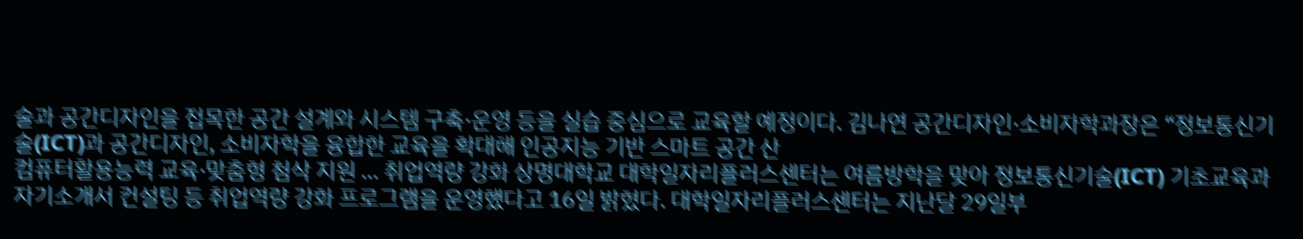술과 공간디자인을 접목한 공간 설계와 시스템 구축·운영 등을 실습 중심으로 교육할 예정이다. 김나연 공간디자인·소비자학과장은 “정보통신기술(ICT)과 공간디자인, 소비자학을 융합한 교육을 확대해 인공지능 기반 스마트 공간 산
컴퓨터활용능력 교육·맞춤형 첨삭 지원 … 취업역량 강화 상명대학교 대학일자리플러스센터는 여름방학을 맞아 정보통신기술(ICT) 기초교육과 자기소개서 컨설팅 등 취업역량 강화 프로그램을 운영했다고 16일 밝혔다. 대학일자리플러스센터는 지난달 29일부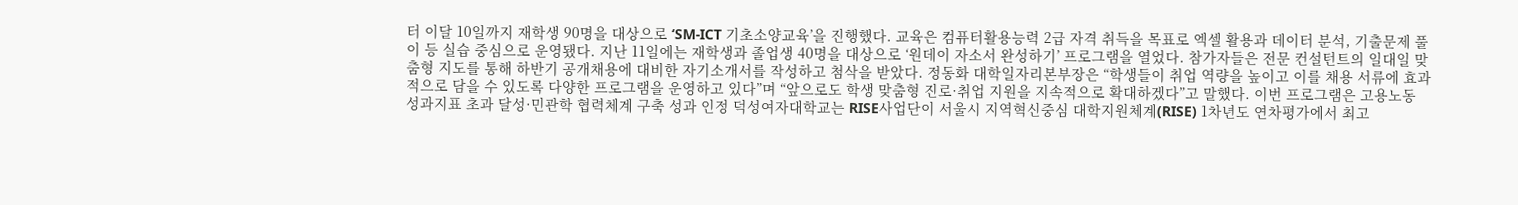터 이달 10일까지 재학생 90명을 대상으로 ‘SM-ICT 기초소양교육’을 진행했다. 교육은 컴퓨터활용능력 2급 자격 취득을 목표로 엑셀 활용과 데이터 분석, 기출문제 풀이 등 실습 중심으로 운영됐다. 지난 11일에는 재학생과 졸업생 40명을 대상으로 ‘원데이 자소서 완성하기’ 프로그램을 열었다. 참가자들은 전문 컨설턴트의 일대일 맞춤형 지도를 통해 하반기 공개채용에 대비한 자기소개서를 작성하고 첨삭을 받았다. 정동화 대학일자리본부장은 “학생들이 취업 역량을 높이고 이를 채용 서류에 효과적으로 담을 수 있도록 다양한 프로그램을 운영하고 있다”며 “앞으로도 학생 맞춤형 진로·취업 지원을 지속적으로 확대하겠다”고 말했다. 이번 프로그램은 고용노동
성과지표 초과 달성·민관학 협력체계 구축 성과 인정 덕성여자대학교는 RISE사업단이 서울시 지역혁신중심 대학지원체계(RISE) 1차년도 연차평가에서 최고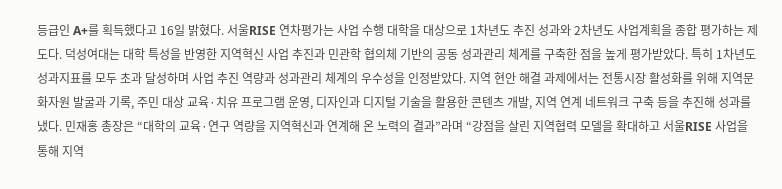등급인 A+를 획득했다고 16일 밝혔다. 서울RISE 연차평가는 사업 수행 대학을 대상으로 1차년도 추진 성과와 2차년도 사업계획을 종합 평가하는 제도다. 덕성여대는 대학 특성을 반영한 지역혁신 사업 추진과 민관학 협의체 기반의 공동 성과관리 체계를 구축한 점을 높게 평가받았다. 특히 1차년도 성과지표를 모두 초과 달성하며 사업 추진 역량과 성과관리 체계의 우수성을 인정받았다. 지역 현안 해결 과제에서는 전통시장 활성화를 위해 지역문화자원 발굴과 기록, 주민 대상 교육·치유 프로그램 운영, 디자인과 디지털 기술을 활용한 콘텐츠 개발, 지역 연계 네트워크 구축 등을 추진해 성과를 냈다. 민재홍 총장은 “대학의 교육·연구 역량을 지역혁신과 연계해 온 노력의 결과”라며 “강점을 살린 지역협력 모델을 확대하고 서울RISE 사업을 통해 지역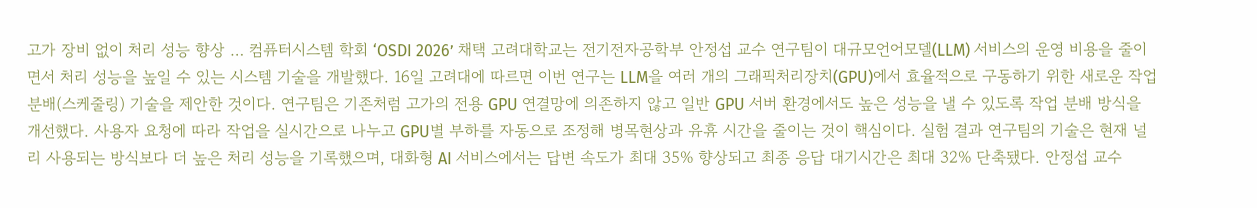고가 장비 없이 처리 성능 향상 … 컴퓨터시스템 학회 ‘OSDI 2026’ 채택 고려대학교는 전기전자공학부 안정섭 교수 연구팀이 대규모언어모델(LLM) 서비스의 운영 비용을 줄이면서 처리 성능을 높일 수 있는 시스템 기술을 개발했다. 16일 고려대에 따르면 이번 연구는 LLM을 여러 개의 그래픽처리장치(GPU)에서 효율적으로 구동하기 위한 새로운 작업 분배(스케줄링) 기술을 제안한 것이다. 연구팀은 기존처럼 고가의 전용 GPU 연결망에 의존하지 않고 일반 GPU 서버 환경에서도 높은 성능을 낼 수 있도록 작업 분배 방식을 개선했다. 사용자 요청에 따라 작업을 실시간으로 나누고 GPU별 부하를 자동으로 조정해 병목현상과 유휴 시간을 줄이는 것이 핵심이다. 실험 결과 연구팀의 기술은 현재 널리 사용되는 방식보다 더 높은 처리 성능을 기록했으며, 대화형 AI 서비스에서는 답변 속도가 최대 35% 향상되고 최종 응답 대기시간은 최대 32% 단축됐다. 안정섭 교수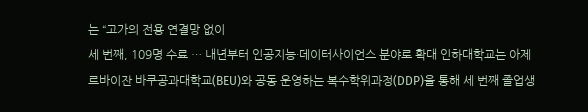는 “고가의 전용 연결망 없이
세 번째, 109명 수료 … 내년부터 인공지능·데이터사이언스 분야로 확대 인하대학교는 아제르바이잔 바쿠공과대학교(BEU)와 공동 운영하는 복수학위과정(DDP)을 통해 세 번째 졸업생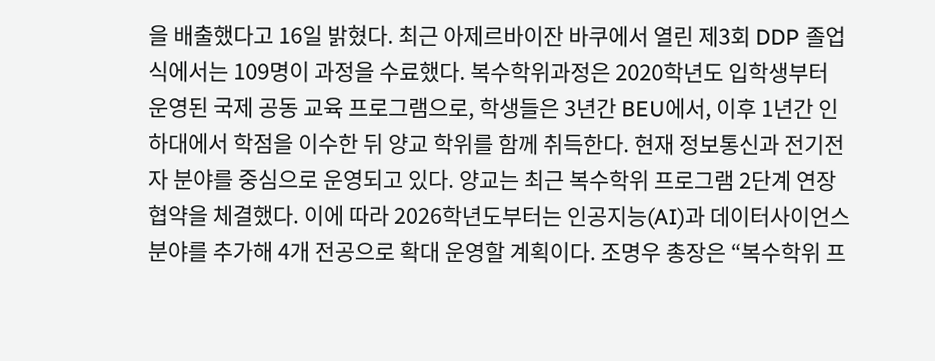을 배출했다고 16일 밝혔다. 최근 아제르바이잔 바쿠에서 열린 제3회 DDP 졸업식에서는 109명이 과정을 수료했다. 복수학위과정은 2020학년도 입학생부터 운영된 국제 공동 교육 프로그램으로, 학생들은 3년간 BEU에서, 이후 1년간 인하대에서 학점을 이수한 뒤 양교 학위를 함께 취득한다. 현재 정보통신과 전기전자 분야를 중심으로 운영되고 있다. 양교는 최근 복수학위 프로그램 2단계 연장 협약을 체결했다. 이에 따라 2026학년도부터는 인공지능(AI)과 데이터사이언스 분야를 추가해 4개 전공으로 확대 운영할 계획이다. 조명우 총장은 “복수학위 프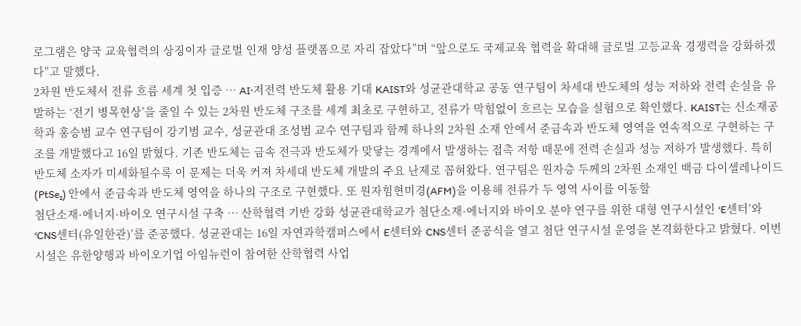로그램은 양국 교육협력의 상징이자 글로벌 인재 양성 플랫폼으로 자리 잡았다”며 “앞으로도 국제교육 협력을 확대해 글로벌 고등교육 경쟁력을 강화하겠다”고 말했다.
2차원 반도체서 전류 흐름 세계 첫 입증 … AI·저전력 반도체 활용 기대 KAIST와 성균관대학교 공동 연구팀이 차세대 반도체의 성능 저하와 전력 손실을 유발하는 ‘전기 병목현상’을 줄일 수 있는 2차원 반도체 구조를 세계 최초로 구현하고, 전류가 막힘없이 흐르는 모습을 실험으로 확인했다. KAIST는 신소재공학과 홍승범 교수 연구팀이 강기범 교수, 성균관대 조성범 교수 연구팀과 함께 하나의 2차원 소재 안에서 준금속과 반도체 영역을 연속적으로 구현하는 구조를 개발했다고 16일 밝혔다. 기존 반도체는 금속 전극과 반도체가 맞닿는 경계에서 발생하는 접촉 저항 때문에 전력 손실과 성능 저하가 발생했다. 특히 반도체 소자가 미세화될수록 이 문제는 더욱 커져 차세대 반도체 개발의 주요 난제로 꼽혀왔다. 연구팀은 원자층 두께의 2차원 소재인 백금 다이셀레나이드(PtSe₂) 안에서 준금속과 반도체 영역을 하나의 구조로 구현했다. 또 원자힘현미경(AFM)을 이용해 전류가 두 영역 사이를 이동할
첨단소재·에너지·바이오 연구시설 구축 … 산학협력 기반 강화 성균관대학교가 첨단소재·에너지와 바이오 분야 연구를 위한 대형 연구시설인 ‘E센터’와 ‘CNS센터(유일한관)’를 준공했다. 성균관대는 16일 자연과학캠퍼스에서 E센터와 CNS센터 준공식을 열고 첨단 연구시설 운영을 본격화한다고 밝혔다. 이번 시설은 유한양행과 바이오기업 아임뉴런이 참여한 산학협력 사업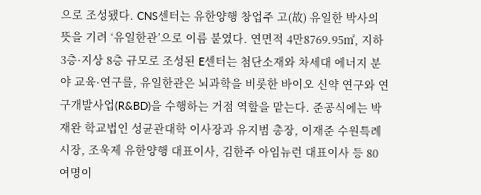으로 조성됐다. CNS센터는 유한양행 창업주 고(故) 유일한 박사의 뜻을 기려 ‘유일한관’으로 이름 붙였다. 연면적 4만8769.95㎡, 지하 3층·지상 8층 규모로 조성된 E센터는 첨단소재와 차세대 에너지 분야 교육·연구를, 유일한관은 뇌과학을 비롯한 바이오 신약 연구와 연구개발사업(R&BD)을 수행하는 거점 역할을 맡는다. 준공식에는 박재완 학교법인 성균관대학 이사장과 유지범 총장, 이재준 수원특례시장, 조욱제 유한양행 대표이사, 김한주 아임뉴런 대표이사 등 80여명이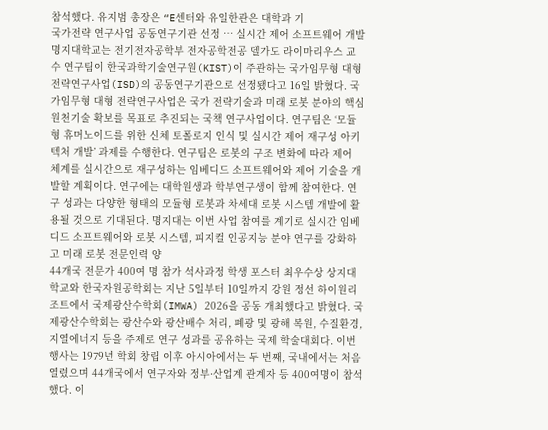참석했다. 유지범 총장은 “E센터와 유일한관은 대학과 기
국가전략 연구사업 공동연구기관 선정 … 실시간 제어 소프트웨어 개발 명지대학교는 전기전자공학부 전자공학전공 델가도 라이마리우스 교수 연구팀이 한국과학기술연구원(KIST)이 주관하는 국가임무형 대형 전략연구사업(ISD)의 공동연구기관으로 선정됐다고 16일 밝혔다. 국가임무형 대형 전략연구사업은 국가 전략기술과 미래 로봇 분야의 핵심 원천기술 확보를 목표로 추진되는 국책 연구사업이다. 연구팀은 ‘모듈형 휴머노이드를 위한 신체 토폴로지 인식 및 실시간 제어 재구성 아키텍처 개발’ 과제를 수행한다. 연구팀은 로봇의 구조 변화에 따라 제어 체계를 실시간으로 재구성하는 임베디드 소프트웨어와 제어 기술을 개발할 계획이다. 연구에는 대학원생과 학부연구생이 함께 참여한다. 연구 성과는 다양한 형태의 모듈형 로봇과 차세대 로봇 시스템 개발에 활용될 것으로 기대된다. 명지대는 이번 사업 참여를 계기로 실시간 임베디드 소프트웨어와 로봇 시스템, 피지컬 인공지능 분야 연구를 강화하고 미래 로봇 전문인력 양
44개국 전문가 400여 명 참가 석사과정 학생 포스터 최우수상 상지대학교와 한국자원공학회는 지난 5일부터 10일까지 강원 정선 하이원리조트에서 국제광산수학회(IMWA) 2026을 공동 개최했다고 밝혔다. 국제광산수학회는 광산수와 광산배수 처리, 폐광 및 광해 복원, 수질환경, 지열에너지 등을 주제로 연구 성과를 공유하는 국제 학술대회다. 이번 행사는 1979년 학회 창립 이후 아시아에서는 두 번째, 국내에서는 처음 열렸으며 44개국에서 연구자와 정부·산업계 관계자 등 400여명이 참석했다. 이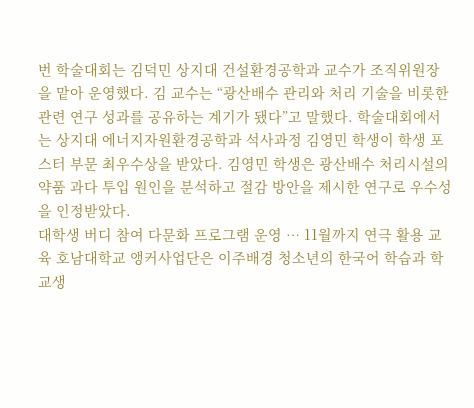번 학술대회는 김덕민 상지대 건설환경공학과 교수가 조직위원장을 맡아 운영했다. 김 교수는 “광산배수 관리와 처리 기술을 비롯한 관련 연구 성과를 공유하는 계기가 됐다”고 말했다. 학술대회에서는 상지대 에너지자원환경공학과 석사과정 김영민 학생이 학생 포스터 부문 최우수상을 받았다. 김영민 학생은 광산배수 처리시설의 약품 과다 투입 원인을 분석하고 절감 방안을 제시한 연구로 우수성을 인정받았다.
대학생 버디 참여 다문화 프로그램 운영 … 11월까지 연극 활용 교육 호남대학교 앵커사업단은 이주배경 청소년의 한국어 학습과 학교생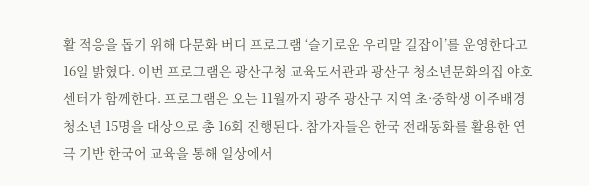활 적응을 돕기 위해 다문화 버디 프로그램 ‘슬기로운 우리말 길잡이’를 운영한다고 16일 밝혔다. 이번 프로그램은 광산구청 교육도서관과 광산구 청소년문화의집 야호센터가 함께한다. 프로그램은 오는 11월까지 광주 광산구 지역 초·중학생 이주배경 청소년 15명을 대상으로 총 16회 진행된다. 참가자들은 한국 전래동화를 활용한 연극 기반 한국어 교육을 통해 일상에서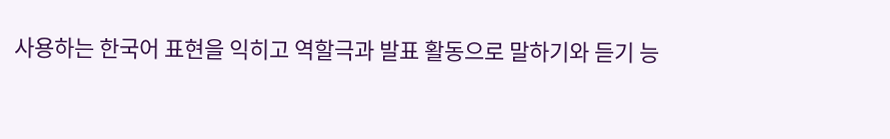사용하는 한국어 표현을 익히고 역할극과 발표 활동으로 말하기와 듣기 능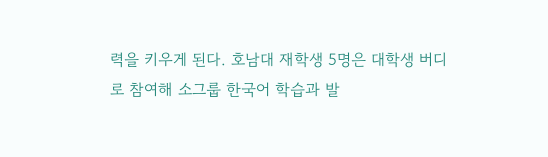력을 키우게 된다. 호남대 재학생 5명은 대학생 버디로 참여해 소그룹 한국어 학습과 발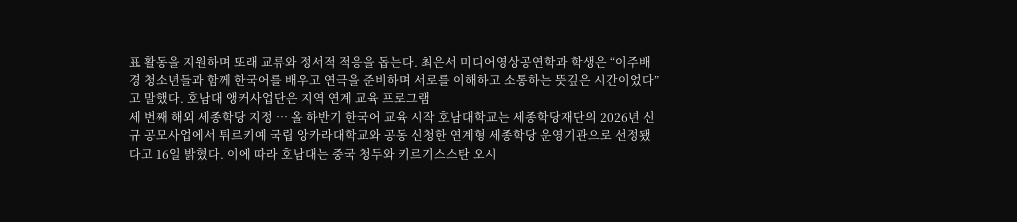표 활동을 지원하며 또래 교류와 정서적 적응을 돕는다. 최은서 미디어영상공연학과 학생은 “이주배경 청소년들과 함께 한국어를 배우고 연극을 준비하며 서로를 이해하고 소통하는 뜻깊은 시간이었다”고 말했다. 호남대 앵커사업단은 지역 연계 교육 프로그램
세 번째 해외 세종학당 지정 … 올 하반기 한국어 교육 시작 호남대학교는 세종학당재단의 2026년 신규 공모사업에서 튀르키예 국립 앙카라대학교와 공동 신청한 연계형 세종학당 운영기관으로 선정됐다고 16일 밝혔다. 이에 따라 호남대는 중국 청두와 키르기스스탄 오시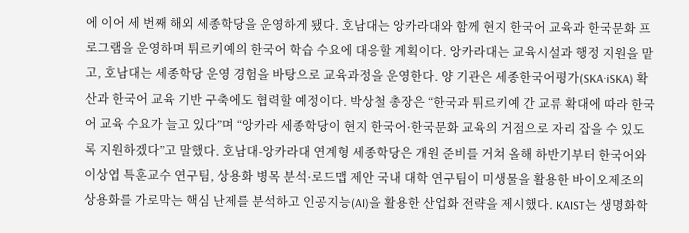에 이어 세 번째 해외 세종학당을 운영하게 됐다. 호남대는 앙카라대와 함께 현지 한국어 교육과 한국문화 프로그램을 운영하며 튀르키예의 한국어 학습 수요에 대응할 계획이다. 앙카라대는 교육시설과 행정 지원을 맡고, 호남대는 세종학당 운영 경험을 바탕으로 교육과정을 운영한다. 양 기관은 세종한국어평가(SKA·iSKA) 확산과 한국어 교육 기반 구축에도 협력할 예정이다. 박상철 총장은 “한국과 튀르키예 간 교류 확대에 따라 한국어 교육 수요가 늘고 있다”며 “앙카라 세종학당이 현지 한국어·한국문화 교육의 거점으로 자리 잡을 수 있도록 지원하겠다”고 말했다. 호남대-앙카라대 연계형 세종학당은 개원 준비를 거쳐 올해 하반기부터 한국어와
이상엽 특훈교수 연구팀, 상용화 병목 분석·로드맵 제안 국내 대학 연구팀이 미생물을 활용한 바이오제조의 상용화를 가로막는 핵심 난제를 분석하고 인공지능(AI)을 활용한 산업화 전략을 제시했다. KAIST는 생명화학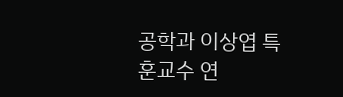공학과 이상엽 특훈교수 연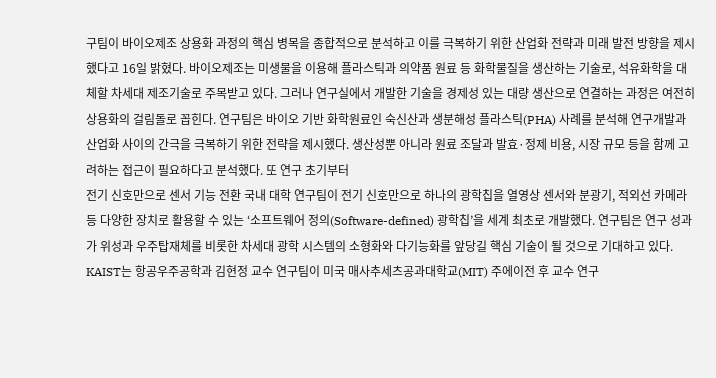구팀이 바이오제조 상용화 과정의 핵심 병목을 종합적으로 분석하고 이를 극복하기 위한 산업화 전략과 미래 발전 방향을 제시했다고 16일 밝혔다. 바이오제조는 미생물을 이용해 플라스틱과 의약품 원료 등 화학물질을 생산하는 기술로, 석유화학을 대체할 차세대 제조기술로 주목받고 있다. 그러나 연구실에서 개발한 기술을 경제성 있는 대량 생산으로 연결하는 과정은 여전히 상용화의 걸림돌로 꼽힌다. 연구팀은 바이오 기반 화학원료인 숙신산과 생분해성 플라스틱(PHA) 사례를 분석해 연구개발과 산업화 사이의 간극을 극복하기 위한 전략을 제시했다. 생산성뿐 아니라 원료 조달과 발효·정제 비용, 시장 규모 등을 함께 고려하는 접근이 필요하다고 분석했다. 또 연구 초기부터
전기 신호만으로 센서 기능 전환 국내 대학 연구팀이 전기 신호만으로 하나의 광학칩을 열영상 센서와 분광기, 적외선 카메라 등 다양한 장치로 활용할 수 있는 ‘소프트웨어 정의(Software-defined) 광학칩’을 세계 최초로 개발했다. 연구팀은 연구 성과가 위성과 우주탑재체를 비롯한 차세대 광학 시스템의 소형화와 다기능화를 앞당길 핵심 기술이 될 것으로 기대하고 있다. KAIST는 항공우주공학과 김현정 교수 연구팀이 미국 매사추세츠공과대학교(MIT) 주에이전 후 교수 연구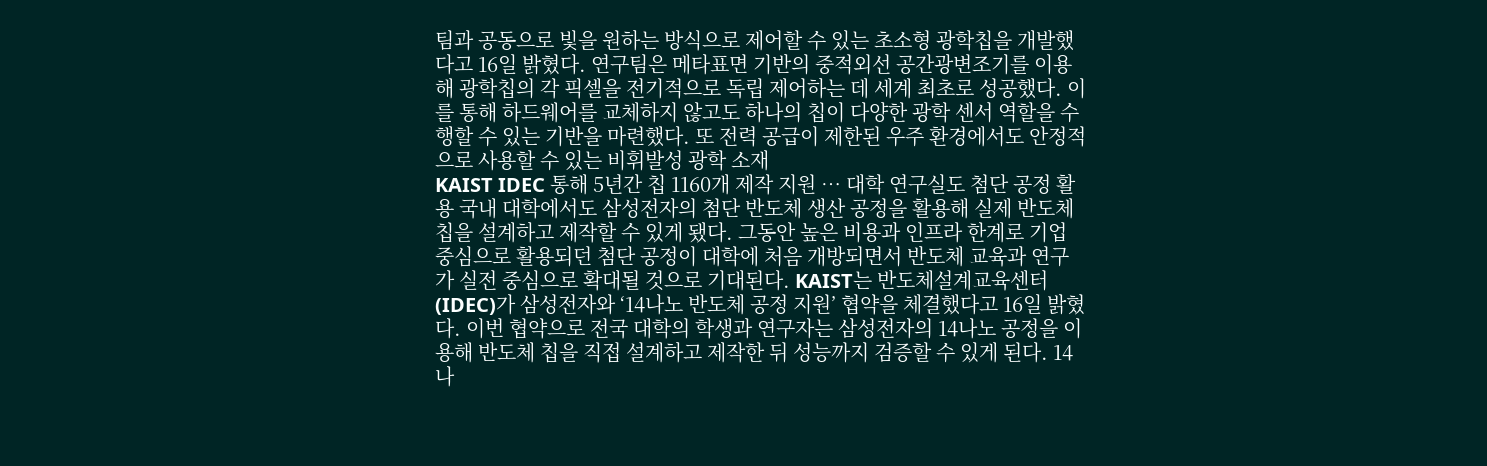팀과 공동으로 빛을 원하는 방식으로 제어할 수 있는 초소형 광학칩을 개발했다고 16일 밝혔다. 연구팀은 메타표면 기반의 중적외선 공간광변조기를 이용해 광학칩의 각 픽셀을 전기적으로 독립 제어하는 데 세계 최초로 성공했다. 이를 통해 하드웨어를 교체하지 않고도 하나의 칩이 다양한 광학 센서 역할을 수행할 수 있는 기반을 마련했다. 또 전력 공급이 제한된 우주 환경에서도 안정적으로 사용할 수 있는 비휘발성 광학 소재
KAIST IDEC 통해 5년간 칩 1160개 제작 지원 … 대학 연구실도 첨단 공정 활용 국내 대학에서도 삼성전자의 첨단 반도체 생산 공정을 활용해 실제 반도체 칩을 설계하고 제작할 수 있게 됐다. 그동안 높은 비용과 인프라 한계로 기업 중심으로 활용되던 첨단 공정이 대학에 처음 개방되면서 반도체 교육과 연구가 실전 중심으로 확대될 것으로 기대된다. KAIST는 반도체설계교육센터(IDEC)가 삼성전자와 ‘14나노 반도체 공정 지원’ 협약을 체결했다고 16일 밝혔다. 이번 협약으로 전국 대학의 학생과 연구자는 삼성전자의 14나노 공정을 이용해 반도체 칩을 직접 설계하고 제작한 뒤 성능까지 검증할 수 있게 된다. 14나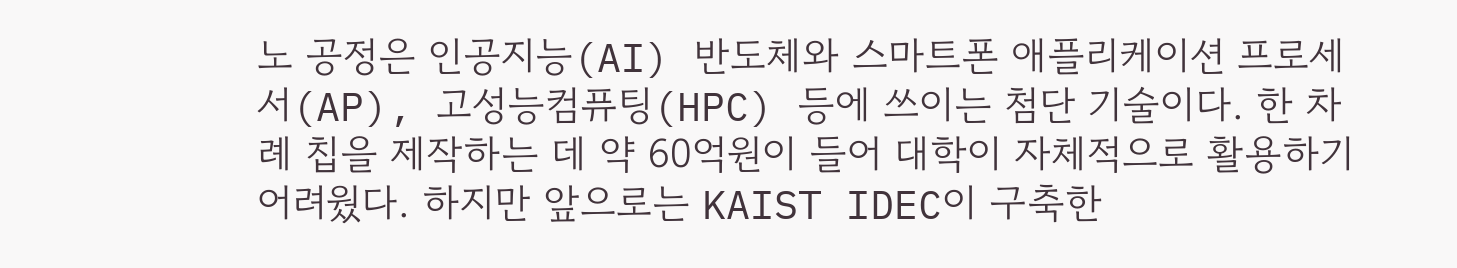노 공정은 인공지능(AI) 반도체와 스마트폰 애플리케이션 프로세서(AP), 고성능컴퓨팅(HPC) 등에 쓰이는 첨단 기술이다. 한 차례 칩을 제작하는 데 약 60억원이 들어 대학이 자체적으로 활용하기 어려웠다. 하지만 앞으로는 KAIST IDEC이 구축한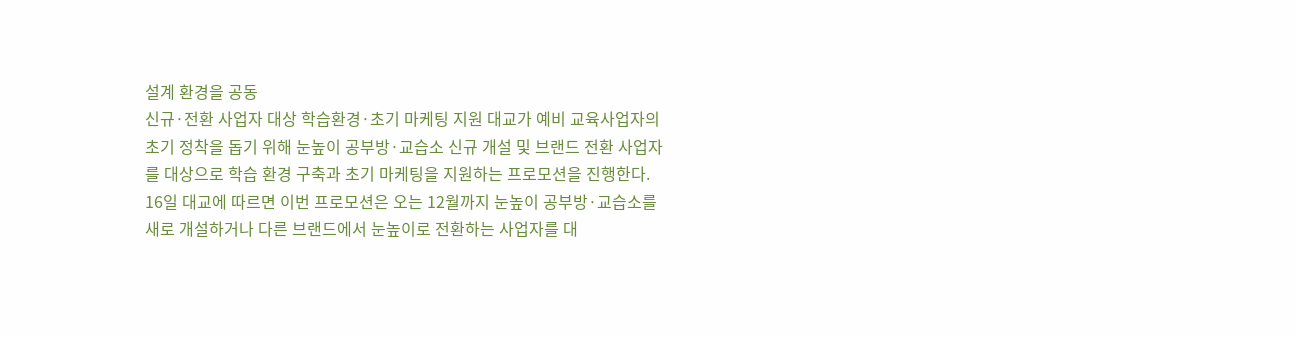설계 환경을 공동
신규·전환 사업자 대상 학습환경·초기 마케팅 지원 대교가 예비 교육사업자의 초기 정착을 돕기 위해 눈높이 공부방·교습소 신규 개설 및 브랜드 전환 사업자를 대상으로 학습 환경 구축과 초기 마케팅을 지원하는 프로모션을 진행한다. 16일 대교에 따르면 이번 프로모션은 오는 12월까지 눈높이 공부방·교습소를 새로 개설하거나 다른 브랜드에서 눈높이로 전환하는 사업자를 대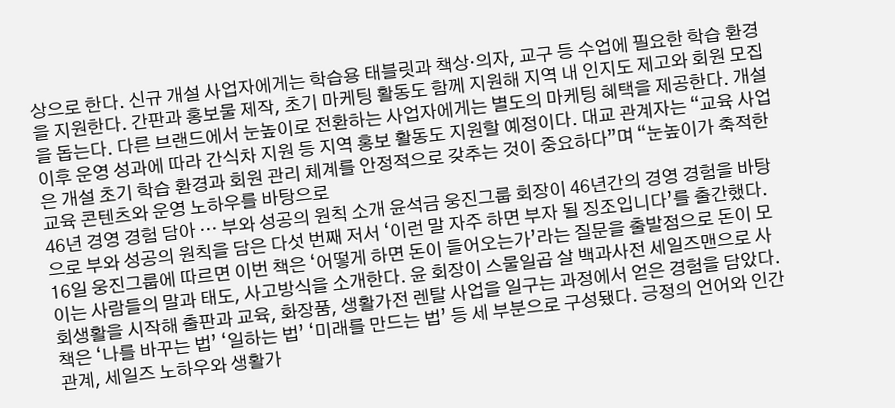상으로 한다. 신규 개설 사업자에게는 학습용 태블릿과 책상·의자, 교구 등 수업에 필요한 학습 환경을 지원한다. 간판과 홍보물 제작, 초기 마케팅 활동도 함께 지원해 지역 내 인지도 제고와 회원 모집을 돕는다. 다른 브랜드에서 눈높이로 전환하는 사업자에게는 별도의 마케팅 혜택을 제공한다. 개설 이후 운영 성과에 따라 간식차 지원 등 지역 홍보 활동도 지원할 예정이다. 대교 관계자는 “교육 사업은 개설 초기 학습 환경과 회원 관리 체계를 안정적으로 갖추는 것이 중요하다”며 “눈높이가 축적한 교육 콘텐츠와 운영 노하우를 바탕으로
46년 경영 경험 담아 … 부와 성공의 원칙 소개 윤석금 웅진그룹 회장이 46년간의 경영 경험을 바탕으로 부와 성공의 원칙을 담은 다섯 번째 저서 ‘이런 말 자주 하면 부자 될 징조입니다’를 출간했다. 16일 웅진그룹에 따르면 이번 책은 ‘어떻게 하면 돈이 들어오는가’라는 질문을 출발점으로 돈이 모이는 사람들의 말과 태도, 사고방식을 소개한다. 윤 회장이 스물일곱 살 백과사전 세일즈맨으로 사회생활을 시작해 출판과 교육, 화장품, 생활가전 렌탈 사업을 일구는 과정에서 얻은 경험을 담았다. 책은 ‘나를 바꾸는 법’ ‘일하는 법’ ‘미래를 만드는 법’ 등 세 부분으로 구성됐다. 긍정의 언어와 인간관계, 세일즈 노하우와 생활가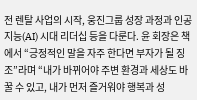전 렌탈 사업의 시작, 웅진그룹 성장 과정과 인공지능(AI) 시대 리더십 등을 다룬다. 윤 회장은 책에서 “긍정적인 말을 자주 한다면 부자가 될 징조”라며 “내가 바뀌어야 주변 환경과 세상도 바꿀 수 있고, 내가 먼저 즐거워야 행복과 성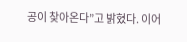공이 찾아온다”고 밝혔다. 이어